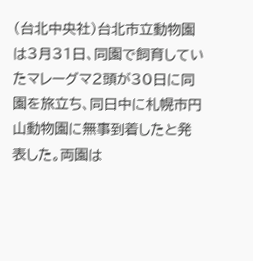(台北中央社)台北市立動物園は3月31日、同園で飼育していたマレーグマ2頭が30日に同園を旅立ち、同日中に札幌市円山動物園に無事到着したと発表した。両園は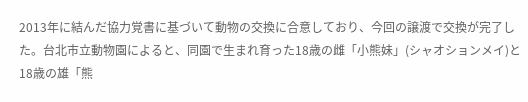2013年に結んだ協力覚書に基づいて動物の交換に合意しており、今回の譲渡で交換が完了した。台北市立動物園によると、同園で生まれ育った18歳の雌「小熊妹」(シャオションメイ)と18歳の雄「熊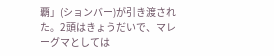覇」(ションバー)が引き渡された。2頭はきょうだいで、マレーグマとしては